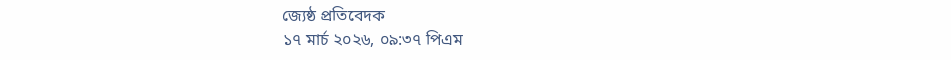জ্যেষ্ঠ প্রতিবেদক
১৭ মার্চ ২০২৬, ০৯:৩৭ পিএম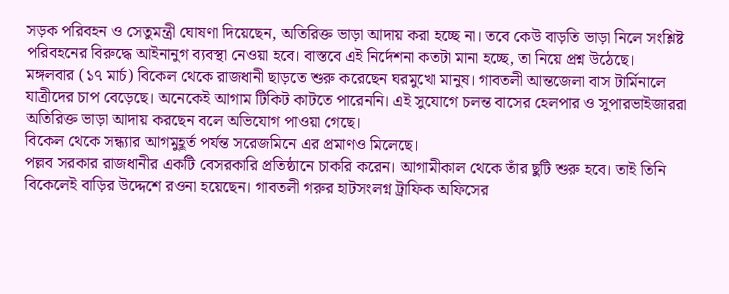সড়ক পরিবহন ও সেতুমন্ত্রী ঘোষণা দিয়েছেন, অতিরিক্ত ভাড়া আদায় করা হচ্ছে না। তবে কেউ বাড়তি ভাড়া নিলে সংশ্লিষ্ট পরিবহনের বিরুদ্ধে আইনানুগ ব্যবস্থা নেওয়া হবে। বাস্তবে এই নির্দেশনা কতটা মানা হচ্ছে, তা নিয়ে প্রশ্ন উঠেছে।
মঙ্গলবার (১৭ মার্চ) বিকেল থেকে রাজধানী ছাড়তে শুরু করেছেন ঘরমুখো মানুষ। গাবতলী আন্তজেলা বাস টার্মিনালে যাত্রীদের চাপ বেড়েছে। অনেকেই আগাম টিকিট কাটতে পারেননি। এই সুযোগে চলন্ত বাসের হেলপার ও সুপারভাইজাররা অতিরিক্ত ভাড়া আদায় করছেন বলে অভিযোগ পাওয়া গেছে।
বিকেল থেকে সন্ধ্যার আগমুহূর্ত পর্যন্ত সরেজমিনে এর প্রমাণও মিলেছে।
পল্লব সরকার রাজধানীর একটি বেসরকারি প্রতিষ্ঠানে চাকরি করেন। আগামীকাল থেকে তাঁর ছুটি শুরু হবে। তাই তিনি বিকেলেই বাড়ির উদ্দেশে রওনা হয়েছেন। গাবতলী গরুর হাটসংলগ্ন ট্রাফিক অফিসের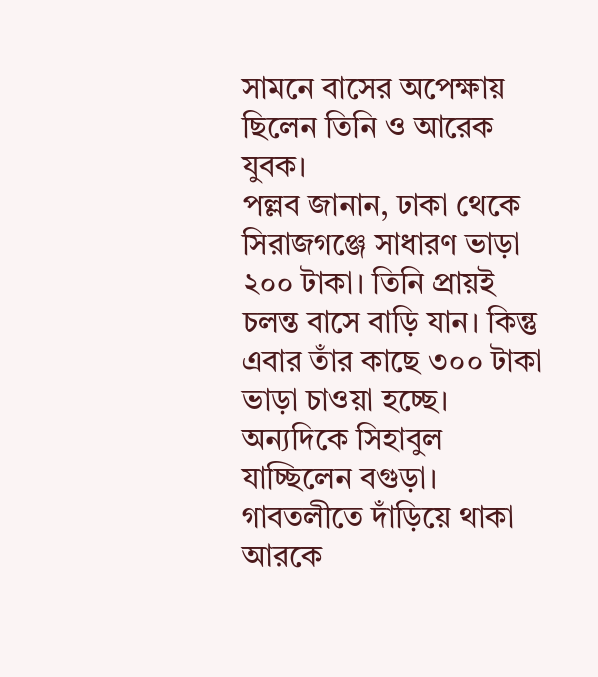সামনে বাসের অপেক্ষায় ছিলেন তিনি ও আরেক যুবক।
পল্লব জানান, ঢাকা থেকে সিরাজগঞ্জে সাধারণ ভাড়া ২০০ টাকা। তিনি প্রায়ই চলন্ত বাসে বাড়ি যান। কিন্তু এবার তাঁর কাছে ৩০০ টাকা ভাড়া চাওয়া হচ্ছে।
অন্যদিকে সিহাবুল যাচ্ছিলেন বগুড়া। গাবতলীতে দাঁড়িয়ে থাকা আরকে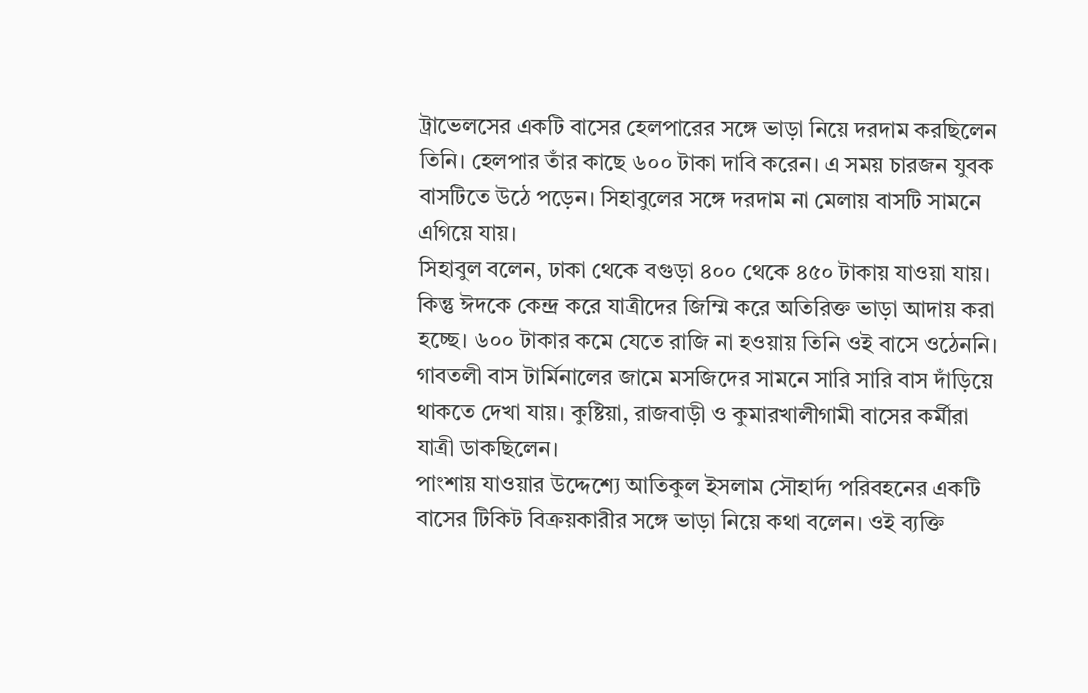ট্রাভেলসের একটি বাসের হেলপারের সঙ্গে ভাড়া নিয়ে দরদাম করছিলেন তিনি। হেলপার তাঁর কাছে ৬০০ টাকা দাবি করেন। এ সময় চারজন যুবক বাসটিতে উঠে পড়েন। সিহাবুলের সঙ্গে দরদাম না মেলায় বাসটি সামনে এগিয়ে যায়।
সিহাবুল বলেন, ঢাকা থেকে বগুড়া ৪০০ থেকে ৪৫০ টাকায় যাওয়া যায়। কিন্তু ঈদকে কেন্দ্র করে যাত্রীদের জিম্মি করে অতিরিক্ত ভাড়া আদায় করা হচ্ছে। ৬০০ টাকার কমে যেতে রাজি না হওয়ায় তিনি ওই বাসে ওঠেননি।
গাবতলী বাস টার্মিনালের জামে মসজিদের সামনে সারি সারি বাস দাঁড়িয়ে থাকতে দেখা যায়। কুষ্টিয়া, রাজবাড়ী ও কুমারখালীগামী বাসের কর্মীরা যাত্রী ডাকছিলেন।
পাংশায় যাওয়ার উদ্দেশ্যে আতিকুল ইসলাম সৌহার্দ্য পরিবহনের একটি বাসের টিকিট বিক্রয়কারীর সঙ্গে ভাড়া নিয়ে কথা বলেন। ওই ব্যক্তি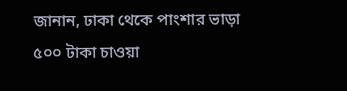জানান, ঢাকা থেকে পাংশার ভাড়া ৫০০ টাকা চাওয়া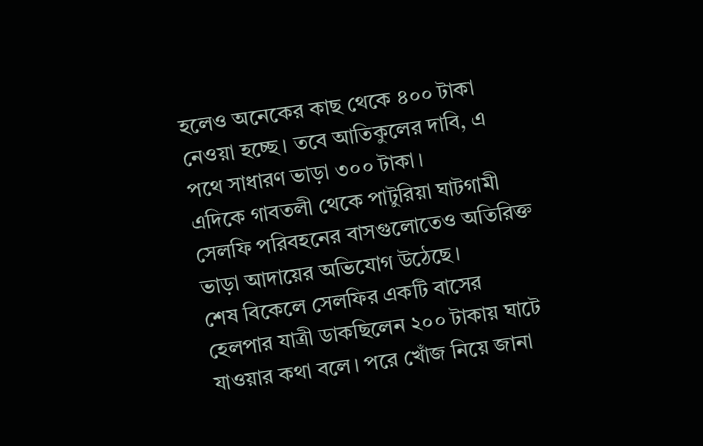হলেও অনেকের কাছ থেকে ৪০০ টাকা নেওয়া হচ্ছে। তবে আতিকুলের দাবি, এ পথে সাধারণ ভাড়া ৩০০ টাকা।
এদিকে গাবতলী থেকে পাটুরিয়া ঘাটগামী সেলফি পরিবহনের বাসগুলোতেও অতিরিক্ত ভাড়া আদায়ের অভিযোগ উঠেছে।
শেষ বিকেলে সেলফির একটি বাসের হেলপার যাত্রী ডাকছিলেন ২০০ টাকায় ঘাটে যাওয়ার কথা বলে। পরে খোঁজ নিয়ে জানা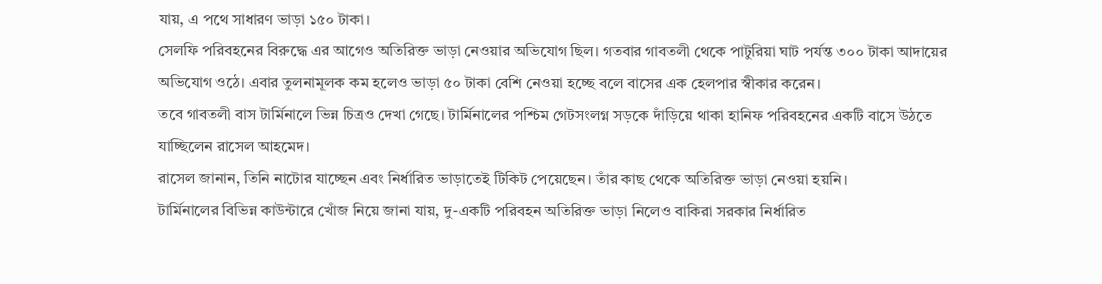যায়, এ পথে সাধারণ ভাড়া ১৫০ টাকা।
সেলফি পরিবহনের বিরুদ্ধে এর আগেও অতিরিক্ত ভাড়া নেওয়ার অভিযোগ ছিল। গতবার গাবতলী থেকে পাটুরিয়া ঘাট পর্যন্ত ৩০০ টাকা আদায়ের অভিযোগ ওঠে। এবার তুলনামূলক কম হলেও ভাড়া ৫০ টাকা বেশি নেওয়া হচ্ছে বলে বাসের এক হেলপার স্বীকার করেন।
তবে গাবতলী বাস টার্মিনালে ভিন্ন চিত্রও দেখা গেছে। টার্মিনালের পশ্চিম গেটসংলগ্ন সড়কে দাঁড়িয়ে থাকা হানিফ পরিবহনের একটি বাসে উঠতে যাচ্ছিলেন রাসেল আহমেদ।
রাসেল জানান, তিনি নাটোর যাচ্ছেন এবং নির্ধারিত ভাড়াতেই টিকিট পেয়েছেন। তাঁর কাছ থেকে অতিরিক্ত ভাড়া নেওয়া হয়নি।
টার্মিনালের বিভিন্ন কাউন্টারে খোঁজ নিয়ে জানা যায়, দু-একটি পরিবহন অতিরিক্ত ভাড়া নিলেও বাকিরা সরকার নির্ধারিত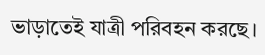ভাড়াতেই যাত্রী পরিবহন করছে।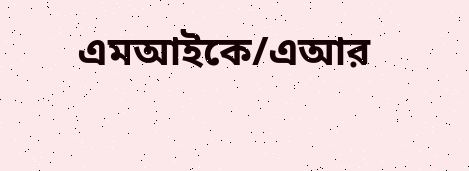এমআইকে/এআর